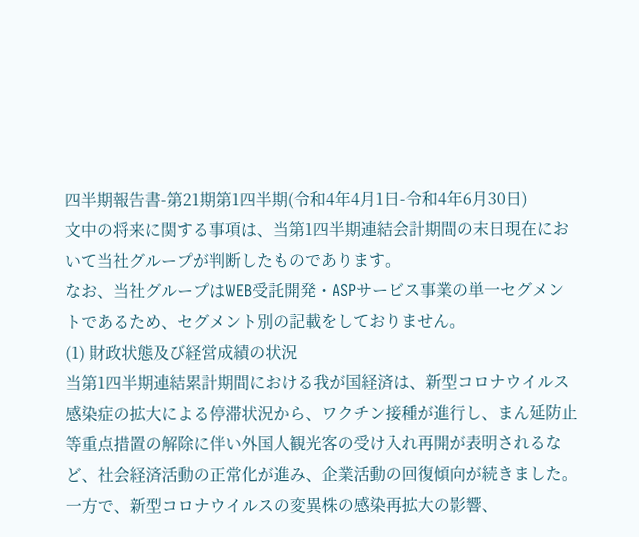四半期報告書-第21期第1四半期(令和4年4月1日-令和4年6月30日)
文中の将来に関する事項は、当第1四半期連結会計期間の末日現在において当社グループが判断したものであります。
なお、当社グループはWEB受託開発・ASPサービス事業の単一セグメントであるため、セグメント別の記載をしておりません。
(1) 財政状態及び経営成績の状況
当第1四半期連結累計期間における我が国経済は、新型コロナウイルス感染症の拡大による停滞状況から、ワクチン接種が進行し、まん延防止等重点措置の解除に伴い外国人観光客の受け入れ再開が表明されるなど、社会経済活動の正常化が進み、企業活動の回復傾向が続きました。一方で、新型コロナウイルスの変異株の感染再拡大の影響、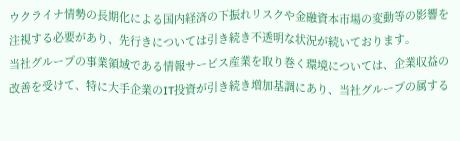ウクライナ情勢の長期化による国内経済の下振れリスクや金融資本市場の変動等の影響を注視する必要があり、先行きについては引き続き不透明な状況が続いております。
当社グループの事業領域である情報サービス産業を取り巻く環境については、企業収益の改善を受けて、特に大手企業のIT投資が引き続き増加基調にあり、当社グループの属する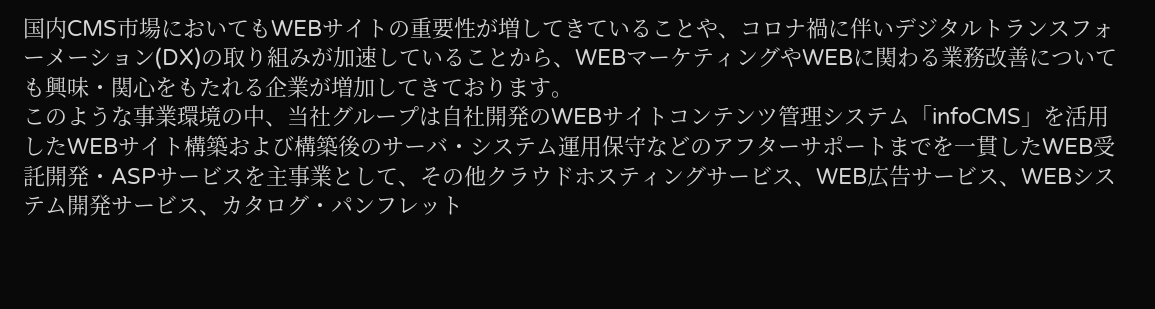国内CMS市場においてもWEBサイトの重要性が増してきていることや、コロナ禍に伴いデジタルトランスフォーメーション(DX)の取り組みが加速していることから、WEBマーケティングやWEBに関わる業務改善についても興味・関心をもたれる企業が増加してきております。
このような事業環境の中、当社グループは自社開発のWEBサイトコンテンツ管理システム「infoCMS」を活用したWEBサイト構築および構築後のサーバ・システム運用保守などのアフターサポートまでを一貫したWEB受託開発・ASPサービスを主事業として、その他クラウドホスティングサービス、WEB広告サービス、WEBシステム開発サービス、カタログ・パンフレット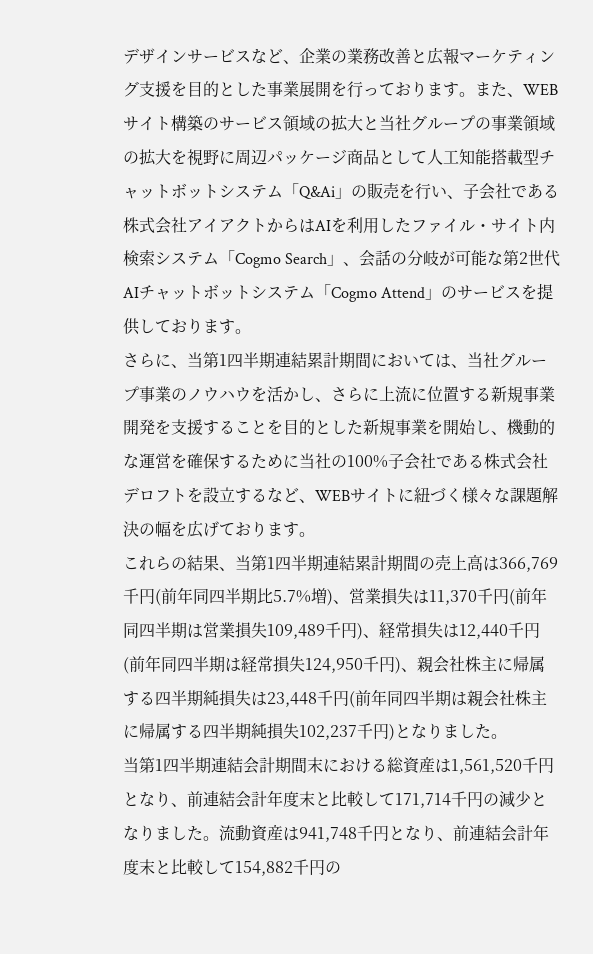デザインサービスなど、企業の業務改善と広報マーケティング支援を目的とした事業展開を行っております。また、WEBサイト構築のサービス領域の拡大と当社グループの事業領域の拡大を視野に周辺パッケージ商品として人工知能搭載型チャットボットシステム「Q&Ai」の販売を行い、子会社である株式会社アイアクトからはAIを利用したファイル・サイト内検索システム「Cogmo Search」、会話の分岐が可能な第2世代AIチャットボットシステム「Cogmo Attend」のサービスを提供しております。
さらに、当第1四半期連結累計期間においては、当社グループ事業のノウハウを活かし、さらに上流に位置する新規事業開発を支援することを目的とした新規事業を開始し、機動的な運営を確保するために当社の100%子会社である株式会社デロフトを設立するなど、WEBサイトに紐づく様々な課題解決の幅を広げております。
これらの結果、当第1四半期連結累計期間の売上高は366,769千円(前年同四半期比5.7%増)、営業損失は11,370千円(前年同四半期は営業損失109,489千円)、経常損失は12,440千円(前年同四半期は経常損失124,950千円)、親会社株主に帰属する四半期純損失は23,448千円(前年同四半期は親会社株主に帰属する四半期純損失102,237千円)となりました。
当第1四半期連結会計期間末における総資産は1,561,520千円となり、前連結会計年度末と比較して171,714千円の減少となりました。流動資産は941,748千円となり、前連結会計年度末と比較して154,882千円の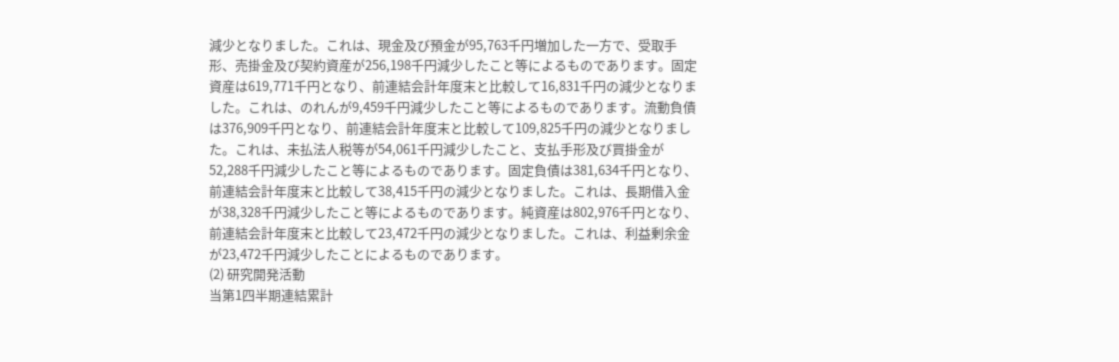減少となりました。これは、現金及び預金が95,763千円増加した一方で、受取手形、売掛金及び契約資産が256,198千円減少したこと等によるものであります。固定資産は619,771千円となり、前連結会計年度末と比較して16,831千円の減少となりました。これは、のれんが9,459千円減少したこと等によるものであります。流動負債は376,909千円となり、前連結会計年度末と比較して109,825千円の減少となりました。これは、未払法人税等が54,061千円減少したこと、支払手形及び買掛金が52,288千円減少したこと等によるものであります。固定負債は381,634千円となり、前連結会計年度末と比較して38,415千円の減少となりました。これは、長期借入金が38,328千円減少したこと等によるものであります。純資産は802,976千円となり、前連結会計年度末と比較して23,472千円の減少となりました。これは、利益剰余金が23,472千円減少したことによるものであります。
(2) 研究開発活動
当第1四半期連結累計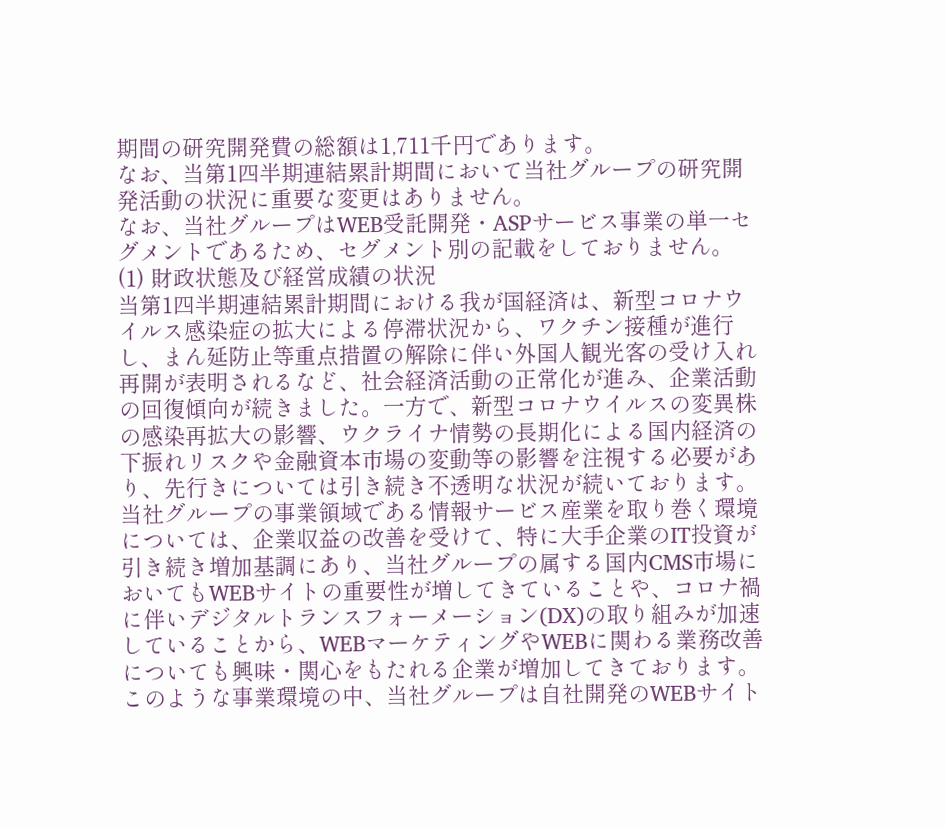期間の研究開発費の総額は1,711千円であります。
なお、当第1四半期連結累計期間において当社グループの研究開発活動の状況に重要な変更はありません。
なお、当社グループはWEB受託開発・ASPサービス事業の単一セグメントであるため、セグメント別の記載をしておりません。
(1) 財政状態及び経営成績の状況
当第1四半期連結累計期間における我が国経済は、新型コロナウイルス感染症の拡大による停滞状況から、ワクチン接種が進行し、まん延防止等重点措置の解除に伴い外国人観光客の受け入れ再開が表明されるなど、社会経済活動の正常化が進み、企業活動の回復傾向が続きました。一方で、新型コロナウイルスの変異株の感染再拡大の影響、ウクライナ情勢の長期化による国内経済の下振れリスクや金融資本市場の変動等の影響を注視する必要があり、先行きについては引き続き不透明な状況が続いております。
当社グループの事業領域である情報サービス産業を取り巻く環境については、企業収益の改善を受けて、特に大手企業のIT投資が引き続き増加基調にあり、当社グループの属する国内CMS市場においてもWEBサイトの重要性が増してきていることや、コロナ禍に伴いデジタルトランスフォーメーション(DX)の取り組みが加速していることから、WEBマーケティングやWEBに関わる業務改善についても興味・関心をもたれる企業が増加してきております。
このような事業環境の中、当社グループは自社開発のWEBサイト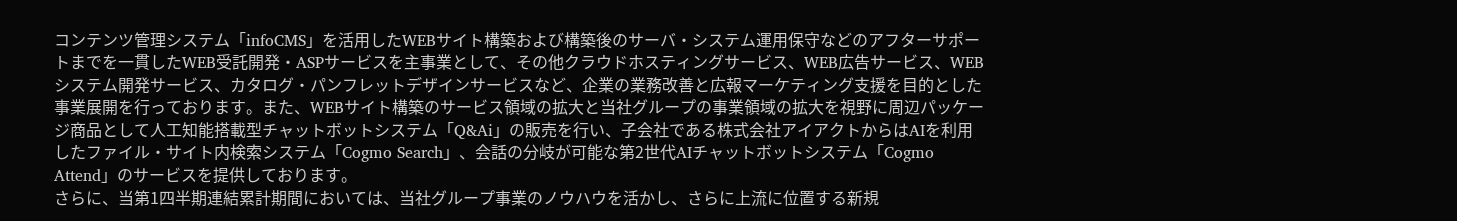コンテンツ管理システム「infoCMS」を活用したWEBサイト構築および構築後のサーバ・システム運用保守などのアフターサポートまでを一貫したWEB受託開発・ASPサービスを主事業として、その他クラウドホスティングサービス、WEB広告サービス、WEBシステム開発サービス、カタログ・パンフレットデザインサービスなど、企業の業務改善と広報マーケティング支援を目的とした事業展開を行っております。また、WEBサイト構築のサービス領域の拡大と当社グループの事業領域の拡大を視野に周辺パッケージ商品として人工知能搭載型チャットボットシステム「Q&Ai」の販売を行い、子会社である株式会社アイアクトからはAIを利用したファイル・サイト内検索システム「Cogmo Search」、会話の分岐が可能な第2世代AIチャットボットシステム「Cogmo Attend」のサービスを提供しております。
さらに、当第1四半期連結累計期間においては、当社グループ事業のノウハウを活かし、さらに上流に位置する新規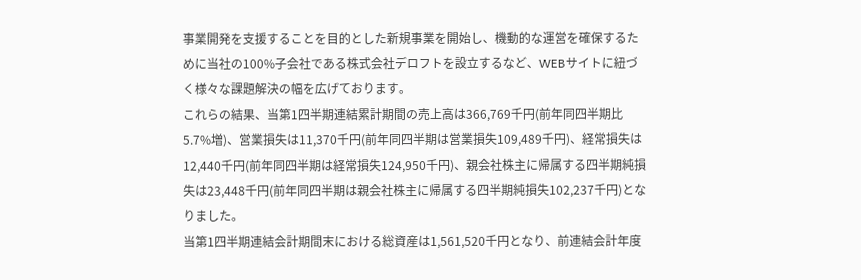事業開発を支援することを目的とした新規事業を開始し、機動的な運営を確保するために当社の100%子会社である株式会社デロフトを設立するなど、WEBサイトに紐づく様々な課題解決の幅を広げております。
これらの結果、当第1四半期連結累計期間の売上高は366,769千円(前年同四半期比5.7%増)、営業損失は11,370千円(前年同四半期は営業損失109,489千円)、経常損失は12,440千円(前年同四半期は経常損失124,950千円)、親会社株主に帰属する四半期純損失は23,448千円(前年同四半期は親会社株主に帰属する四半期純損失102,237千円)となりました。
当第1四半期連結会計期間末における総資産は1,561,520千円となり、前連結会計年度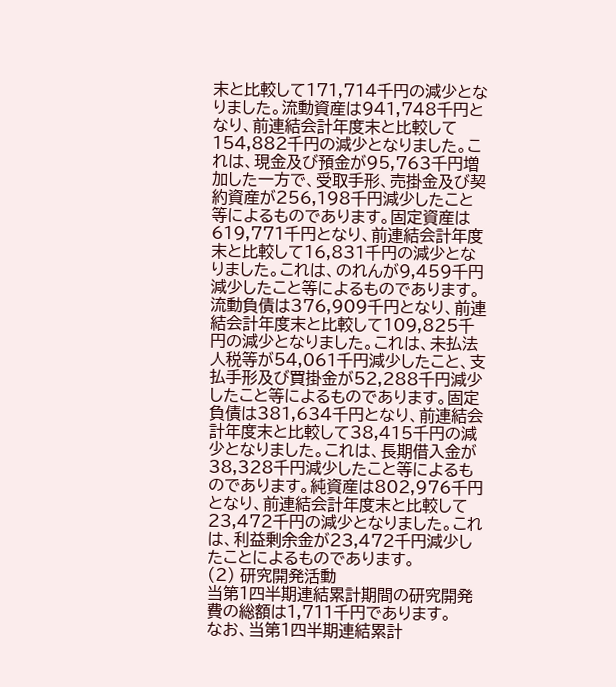末と比較して171,714千円の減少となりました。流動資産は941,748千円となり、前連結会計年度末と比較して154,882千円の減少となりました。これは、現金及び預金が95,763千円増加した一方で、受取手形、売掛金及び契約資産が256,198千円減少したこと等によるものであります。固定資産は619,771千円となり、前連結会計年度末と比較して16,831千円の減少となりました。これは、のれんが9,459千円減少したこと等によるものであります。流動負債は376,909千円となり、前連結会計年度末と比較して109,825千円の減少となりました。これは、未払法人税等が54,061千円減少したこと、支払手形及び買掛金が52,288千円減少したこと等によるものであります。固定負債は381,634千円となり、前連結会計年度末と比較して38,415千円の減少となりました。これは、長期借入金が38,328千円減少したこと等によるものであります。純資産は802,976千円となり、前連結会計年度末と比較して23,472千円の減少となりました。これは、利益剰余金が23,472千円減少したことによるものであります。
(2) 研究開発活動
当第1四半期連結累計期間の研究開発費の総額は1,711千円であります。
なお、当第1四半期連結累計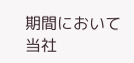期間において当社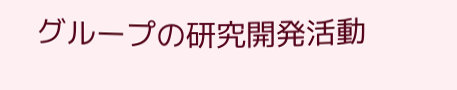グループの研究開発活動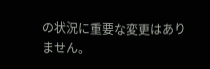の状況に重要な変更はありません。